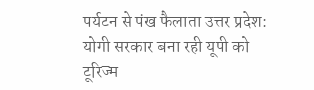पर्यटन से पंख फैलाता उत्तर प्रदेश: योगी सरकार बना रही यूपी को टूरिज्म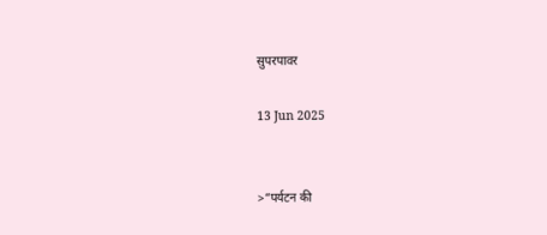सुपरपावर

13 Jun 2025


>“पर्यटन की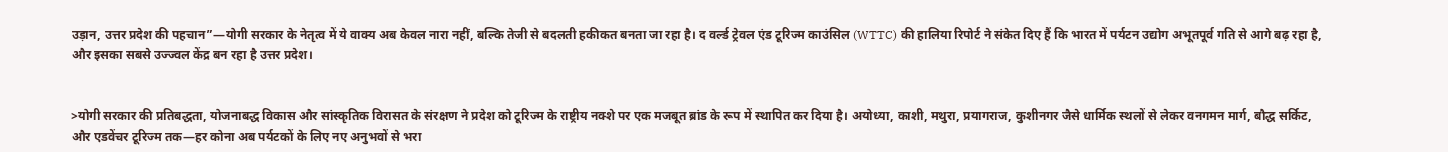उड़ान, उत्तर प्रदेश की पहचान”—योगी सरकार के नेतृत्व में ये वाक्य अब केवल नारा नहीं, बल्कि तेजी से बदलती हकीकत बनता जा रहा है। द वर्ल्ड ट्रेवल एंड टूरिज्म काउंसिल (WTTC) की हालिया रिपोर्ट ने संकेत दिए हैं कि भारत में पर्यटन उद्योग अभूतपूर्व गति से आगे बढ़ रहा है, और इसका सबसे उज्ज्वल केंद्र बन रहा है उत्तर प्रदेश।


>योगी सरकार की प्रतिबद्धता, योजनाबद्ध विकास और सांस्कृतिक विरासत के संरक्षण ने प्रदेश को टूरिज्म के राष्ट्रीय नक्शे पर एक मजबूत ब्रांड के रूप में स्थापित कर दिया है। अयोध्या, काशी, मथुरा, प्रयागराज, कुशीनगर जैसे धार्मिक स्थलों से लेकर वनगमन मार्ग, बौद्ध सर्किट, और एडवेंचर टूरिज्म तक—हर कोना अब पर्यटकों के लिए नए अनुभवों से भरा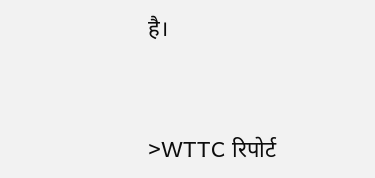है।


>WTTC रिपोर्ट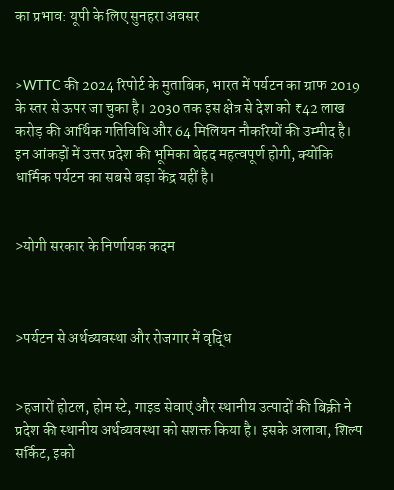का प्रभाव: यूपी के लिए सुनहरा अवसर


>WTTC की 2024 रिपोर्ट के मुताबिक, भारत में पर्यटन का ग्राफ 2019 के स्तर से ऊपर जा चुका है। 2030 तक इस क्षेत्र से देश को ₹42 लाख करोड़ की आर्थिक गतिविधि और 64 मिलियन नौकरियों की उम्मीद है। इन आंकड़ों में उत्तर प्रदेश की भूमिका बेहद महत्वपूर्ण होगी, क्योंकि धार्मिक पर्यटन का सबसे बड़ा केंद्र यहीं है।


>योगी सरकार के निर्णायक कदम



>पर्यटन से अर्थव्यवस्था और रोजगार में वृद्धि


>हजारों होटल, होम स्टे, गाइड सेवाएं और स्थानीय उत्पादों की बिक्री ने प्रदेश की स्थानीय अर्थव्यवस्था को सशक्त किया है। इसके अलावा, शिल्प सर्किट, इको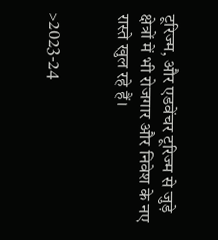टूरिज्म, और एडवेंचर टूरिज्म से जुड़े क्षेत्रों में भी रोजगार और निवेश के नए रास्ते खुल रहे हैं।


>2023-24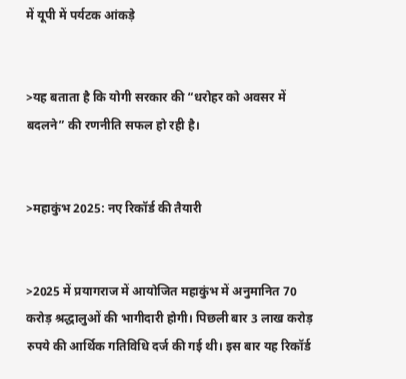में यूपी में पर्यटक आंकड़े


>यह बताता है कि योगी सरकार की “धरोहर को अवसर में बदलने” की रणनीति सफल हो रही है।


>महाकुंभ 2025: नए रिकॉर्ड की तैयारी


>2025 में प्रयागराज में आयोजित महाकुंभ में अनुमानित 70 करोड़ श्रद्धालुओं की भागीदारी होगी। पिछली बार 3 लाख करोड़ रुपये की आर्थिक गतिविधि दर्ज की गई थी। इस बार यह रिकॉर्ड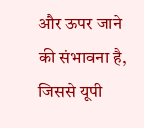और ऊपर जाने की संभावना है, जिससे यूपी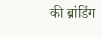की ब्रांडिंग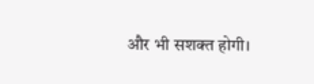और भी सशक्त होगी।